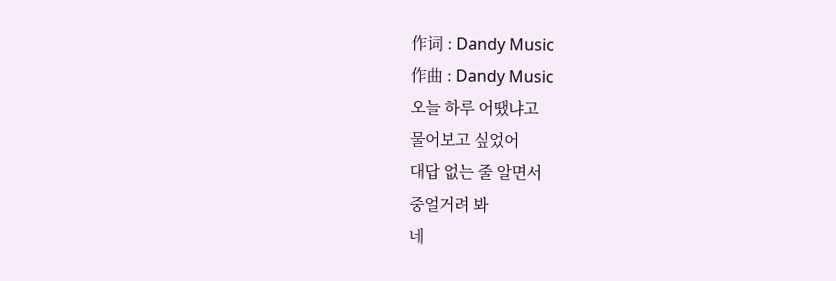作词 : Dandy Music
作曲 : Dandy Music
오늘 하루 어땠냐고
물어보고 싶었어
대답 없는 줄 알면서
중얼거려 봐
네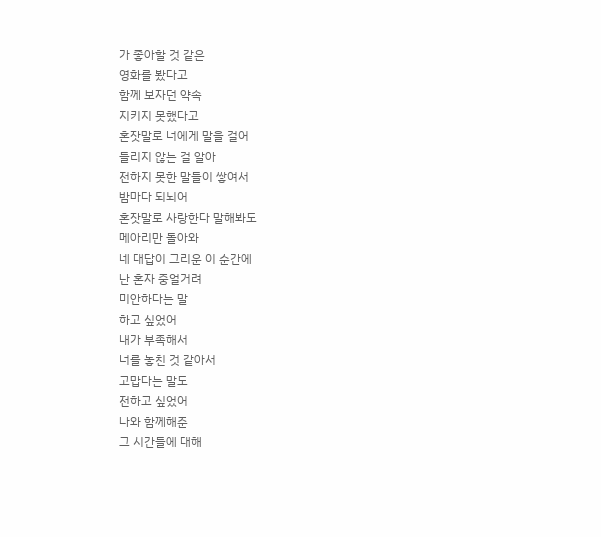가 좋아할 것 같은
영화를 봤다고
함께 보자던 약속
지키지 못했다고
혼잣말로 너에게 말을 걸어
들리지 않는 걸 알아
전하지 못한 말들이 쌓여서
밤마다 되뇌어
혼잣말로 사랑한다 말해봐도
메아리만 돌아와
네 대답이 그리운 이 순간에
난 혼자 중얼거려
미안하다는 말
하고 싶었어
내가 부족해서
너를 놓친 것 같아서
고맙다는 말도
전하고 싶었어
나와 함께해준
그 시간들에 대해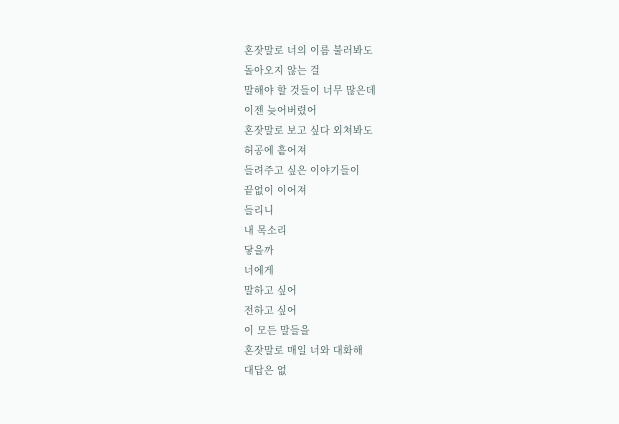혼잣말로 너의 이름 불러봐도
돌아오지 않는 걸
말해야 할 것들이 너무 많은데
이젠 늦어버렸어
혼잣말로 보고 싶다 외쳐봐도
허공에 흩어져
들려주고 싶은 이야기들이
끝없이 이어져
들리니
내 목소리
닿을까
너에게
말하고 싶어
전하고 싶어
이 모든 말들을
혼잣말로 매일 너와 대화해
대답은 없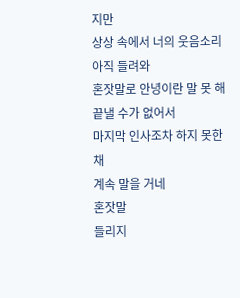지만
상상 속에서 너의 웃음소리
아직 들려와
혼잣말로 안녕이란 말 못 해
끝낼 수가 없어서
마지막 인사조차 하지 못한 채
계속 말을 거네
혼잣말
들리지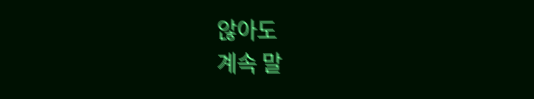않아도
계속 말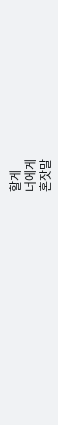할게
너에게
혼잣말